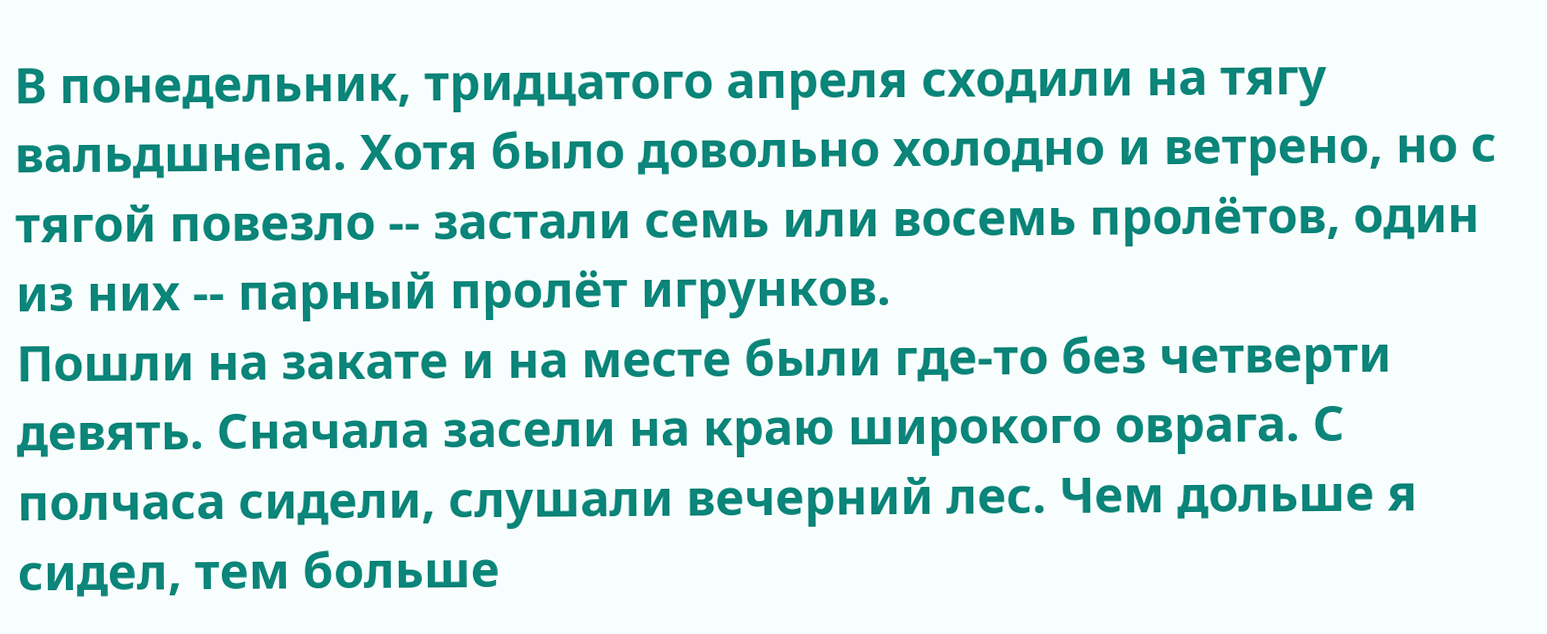В понедельник, тридцатого апреля сходили на тягу вальдшнепа. Хотя было довольно холодно и ветрено, но с тягой повезло -- застали семь или восемь пролётов, один из них -- парный пролёт игрунков.
Пошли на закате и на месте были где-то без четверти девять. Сначала засели на краю широкого оврага. С полчаса сидели, слушали вечерний лес. Чем дольше я сидел, тем больше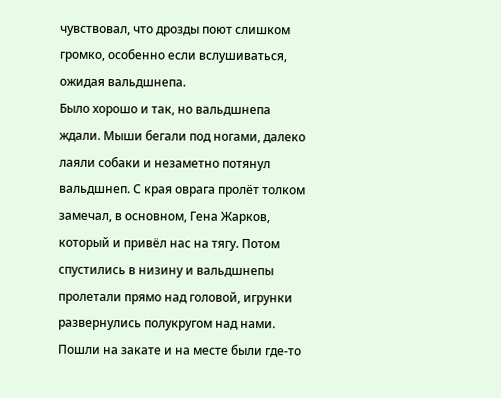чувствовал, что дрозды поют слишком громко, особенно если вслушиваться, ожидая вальдшнепа.
Было хорошо и так, но вальдшнепа ждали. Мыши бегали под ногами, далеко лаяли собаки и незаметно потянул вальдшнеп. С края оврага пролёт толком замечал, в основном, Гена Жарков, который и привёл нас на тягу. Потом спустились в низину и вальдшнепы пролетали прямо над головой, игрунки развернулись полукругом над нами.
Пошли на закате и на месте были где-то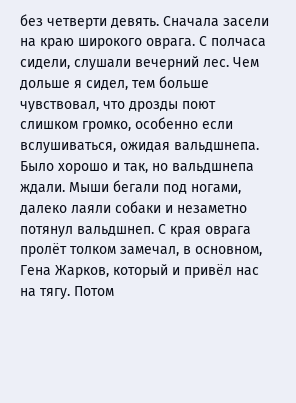без четверти девять. Сначала засели на краю широкого оврага. С полчаса сидели, слушали вечерний лес. Чем дольше я сидел, тем больше чувствовал, что дрозды поют слишком громко, особенно если вслушиваться, ожидая вальдшнепа.
Было хорошо и так, но вальдшнепа ждали. Мыши бегали под ногами, далеко лаяли собаки и незаметно потянул вальдшнеп. С края оврага пролёт толком замечал, в основном, Гена Жарков, который и привёл нас на тягу. Потом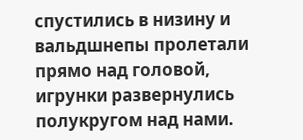спустились в низину и вальдшнепы пролетали прямо над головой, игрунки развернулись полукругом над нами.